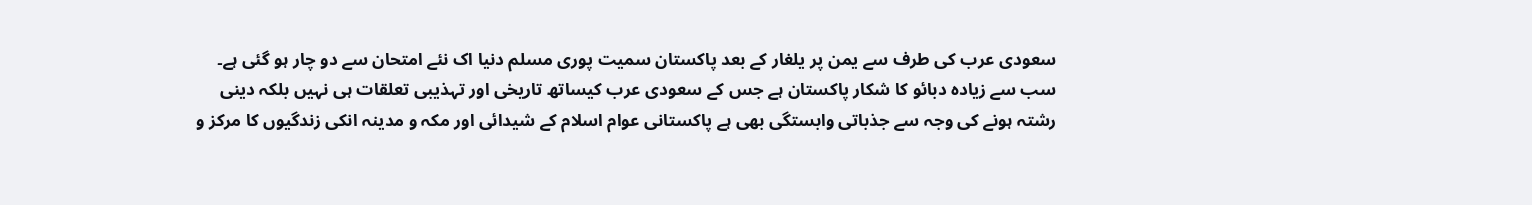سعودی عرب کی طرف سے یمن پر یلغار کے بعد پاکستان سمیت پوری مسلم دنیا اک نئے امتحان سے دو چار ہو گئی ہے۔ سب سے زیادہ دبائو کا شکار پاکستان ہے جس کے سعودی عرب کیساتھ تاریخی اور تہذیبی تعلقات ہی نہیں بلکہ دینی رشتہ ہونے کی وجہ سے جذباتی وابستگی بھی ہے پاکستانی عوام اسلام کے شیدائی اور مکہ و مدینہ انکی زندگیوں کا مرکز و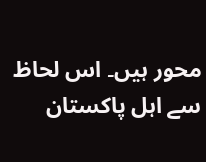محور ہیں۔ اس لحاظ سے اہل پاکستان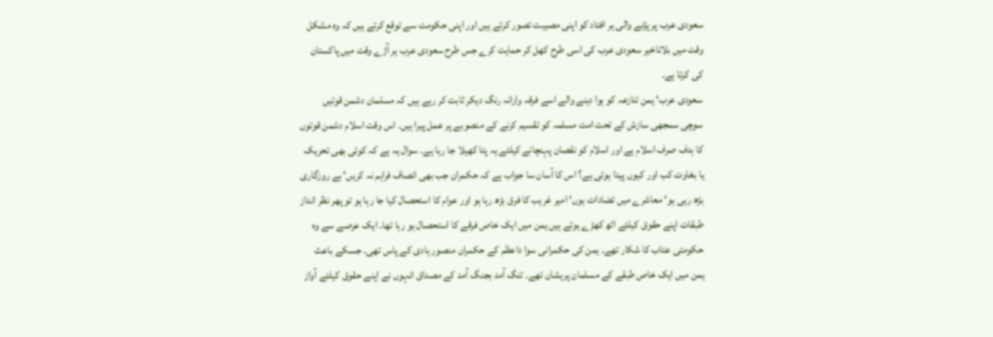سعودی عرب پر پڑنے والی ہر افتاد کو اپنی مصیبت تصور کرتے ہیں اور اپنی حکومت سے توقع کرتے ہیں کہ وہ مشکل وقت میں بلاتاخیر سعودی عرب کی اسی طرح کھل کر حمایت کرے جس طرح سعودی عرب ہر آڑے وقت میں پاکستان کی کرتا ہے۔
سعودی عرب‘ یمن تنازعہ کو ہوا دینے والے اسے فرقہ وارانہ رنگ دیکر ثابت کر رہے ہیں کہ مسلمان دشمن قوتیں سوچی سمجھی سازش کے تحت امت مسلمہ کو تقسیم کرنے کے منصوبے پر عمل پیرا ہیں۔ اس وقت اسلام دشمن قوتوں کا ہدف صرف اسلام ہے اور اسلام کو نقصان پہنچانے کیلئے یہ پتا کھیلا جا رہا ہے۔ سوال یہ ہے کہ کوئی بھی تحریک یا بغاوت کب اور کیوں پیدا ہوتی ہے؟ اس کا آسان سا جواب ہے کہ حکمران جب بھی انصاف فراہم نہ کریں‘ بے روزگاری بڑھ رہی ہو‘ معاشرے میں تضادات ہوں‘ امیر غریب کا فرق بڑھ رہا ہو اور عوام کا استحصال کیا جا رہا ہو تو پھر نظر انداز طبقات اپنے حقوق کیلئے اٹھ کھڑے ہوتے ہیں یمن میں ایک خاص فرقے کا استحصال ہو رہا تھا۔ ایک عرصے سے وہ حکومتی عتاب کا شکار تھے۔ یمن کی حکمرانی سوا داعظم کے حکمران منصور ہادی کے پاس تھی۔ جسکے باعث یمن میں ایک خاص طبقے کے مسلمان پریشان تھے۔ تنگ آمد بجنگ آمد کے مصداق انہوں نے اپنے حقوق کیلئے آواز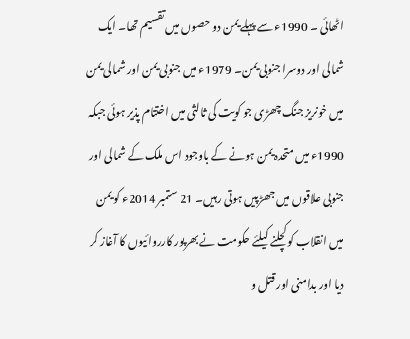اٹھائی ۔ 1990ء سے پہلے یمن دو حصوں میں تقسیم تھا۔ ایک شمالی اور دوسرا جنوبی یمن۔ 1979ء میں جنوبی یمن اور شمالی یمن میں خونریز جنگ چھڑی جو کویت کی ثالثی میں اختتام پذیر ہوئی جبکہ 1990ء میں متحدہ یمن ہونے کے باوجود اس ملک کے شمالی اور جنوبی علاقوں میں جھڑپیں ہوتی رہیں۔ 21 ستمبر 2014ء کو یمن میں انقلاب کو کچلنے کیلئے حکومت نے بھرپور کارروائیوں کا آغاز کر دیا اور بدامنی اور قتل و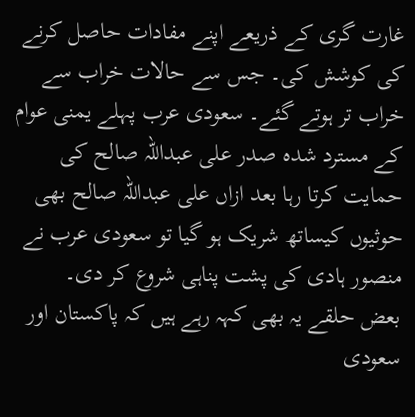غارت گری کے ذریعے اپنے مفادات حاصل کرنے کی کوشش کی۔ جس سے حالات خراب سے خراب تر ہوتے گئے۔ سعودی عرب پہلے یمنی عوام کے مسترد شدہ صدر علی عبداللہ صالح کی حمایت کرتا رہا بعد ازاں علی عبداللہ صالح بھی حوثیوں کیساتھ شریک ہو گیا تو سعودی عرب نے منصور ہادی کی پشت پناہی شروع کر دی۔
بعض حلقے یہ بھی کہہ رہے ہیں کہ پاکستان اور سعودی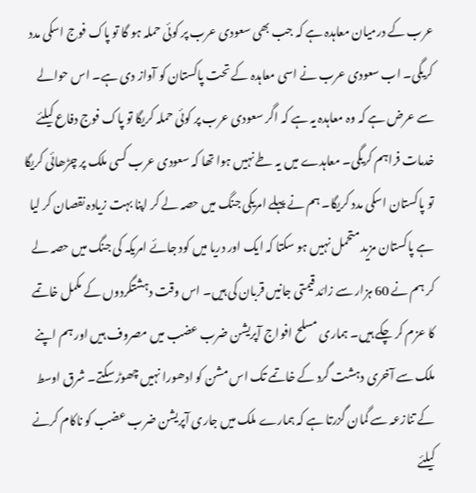عرب کے درمیان معاہدہ ہے کہ جب بھی سعودی عرب پر کوئی حملہ ہو گا تو پاک فوج اسکی مدد کریگی۔ اب سعودی عرب نے اسی معاہدہ کے تحت پاکستان کو آواز دی ہے۔ اس حوالے سے عرض ہے کہ وہ معاہدہ یہ ہے کہ اگر سعودی عرب پر کوئی حملہ کریگا تو پاک فوج دفاع کیلئے خدمات فراہم کریگی۔ معاہدے میں یہ طے نہیں ہوا تھا کہ سعودی عرب کسی ملک پر چڑھائی کریگا تو پاکستان اسکی مدد کریگا۔ ہم نے پہلے امریکی جنگ میں حصہ لے کر اپنا بہت زیادہ نقصان کر لیا ہے پاکستان مزید متحمل نہیں ہو سکتا کہ ایک اور دریا میں کود جائے امریکہ کی جنگ میں حصہ لے کر ہم نے 60 ہزار سے زائد قیمتی جانیں قربان کی ہیں۔ اس وقت دہشتگردوں کے مکمل خاتمے کا عزم کر چکے ہیں۔ ہماری مسلح افواج آپریشن ضرب عضب میں مصروف ہیں اور ہم اپنے ملک سے آخری دہشت گرد کے خاتمے تک اس مشن کو ادھورا نہیں چھوڑ سکتے۔ شرق اوسط کے تنازعہ سے گمان گزرتا ہے کہ ہمارے ملک میں جاری آپریشن ضرب عضب کو ناکام کرنے کیلئے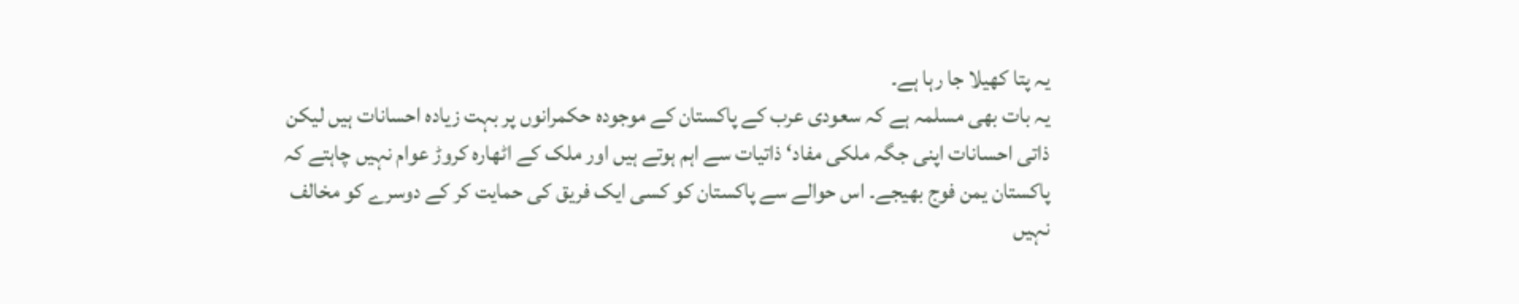یہ پتا کھیلا جا رہا ہے۔
یہ بات بھی مسلمہ ہے کہ سعودی عرب کے پاکستان کے موجودہ حکمرانوں پر بہت زیادہ احسانات ہیں لیکن ذاتی احسانات اپنی جگہ ملکی مفاد‘ ذاتیات سے اہم ہوتے ہیں اور ملک کے اٹھارہ کروڑ عوام نہیں چاہتے کہ پاکستان یمن فوج بھیجے۔ اس حوالے سے پاکستان کو کسی ایک فریق کی حمایت کر کے دوسرے کو مخالف نہیں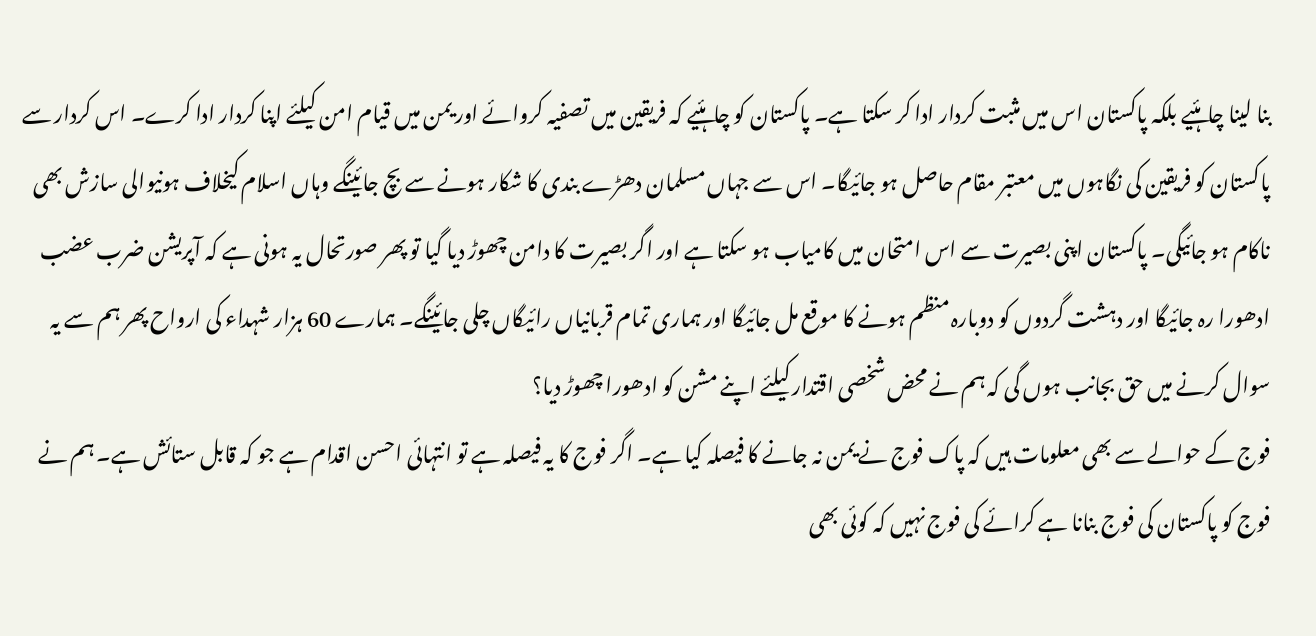بنا لینا چاہئیے بلکہ پاکستان اس میں مثبت کردار ادا کر سکتا ہے۔ پاکستان کو چاہئیے کہ فریقین میں تصفیہ کروائے اور یمن میں قیام امن کیلئے اپنا کردار ادا کرے۔ اس کردار سے پاکستان کو فریقین کی نگاہوں میں معتبر مقام حاصل ہو جائیگا۔ اس سے جہاں مسلمان دھڑے بندی کا شکار ہونے سے بچ جائینگے وہاں اسلام کیخلاف ہونیوالی سازش بھی ناکام ہو جائیگی۔ پاکستان اپنی بصیرت سے اس امتحان میں کامیاب ہو سکتا ہے اور اگر بصیرت کا دامن چھوڑ دیا گیا تو پھر صورتحال یہ ہونی ہے کہ آپریشن ضرب عضب ادھورا رہ جائیگا اور دہشت گردوں کو دوبارہ منظم ہونے کا موقع مل جائیگا اور ہماری تمام قربانیاں رائیگاں چلی جائینگے۔ ہمارے 60 ہزار شہداء کی ارواح پھر ہم سے یہ سوال کرنے میں حق بجانب ہوں گی کہ ہم نے محض شخصی اقتدار کیلئے اپنے مشن کو ادھورا چھوڑ دیا؟
فوج کے حوالے سے بھی معلومات ہیں کہ پاک فوج نے یمن نہ جانے کا فیصلہ کیا ہے۔ اگر فوج کا یہ فیصلہ ہے تو انتہائی احسن اقدام ہے جو کہ قابل ستائش ہے۔ ہم نے فوج کو پاکستان کی فوج بنانا ہے کرائے کی فوج نہیں کہ کوئی بھی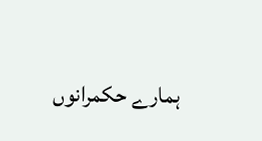ہمارے حکمرانوں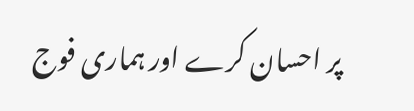پر احسان کرے اور ہماری فوج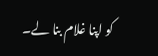کو اپنا غلام بنا لے۔